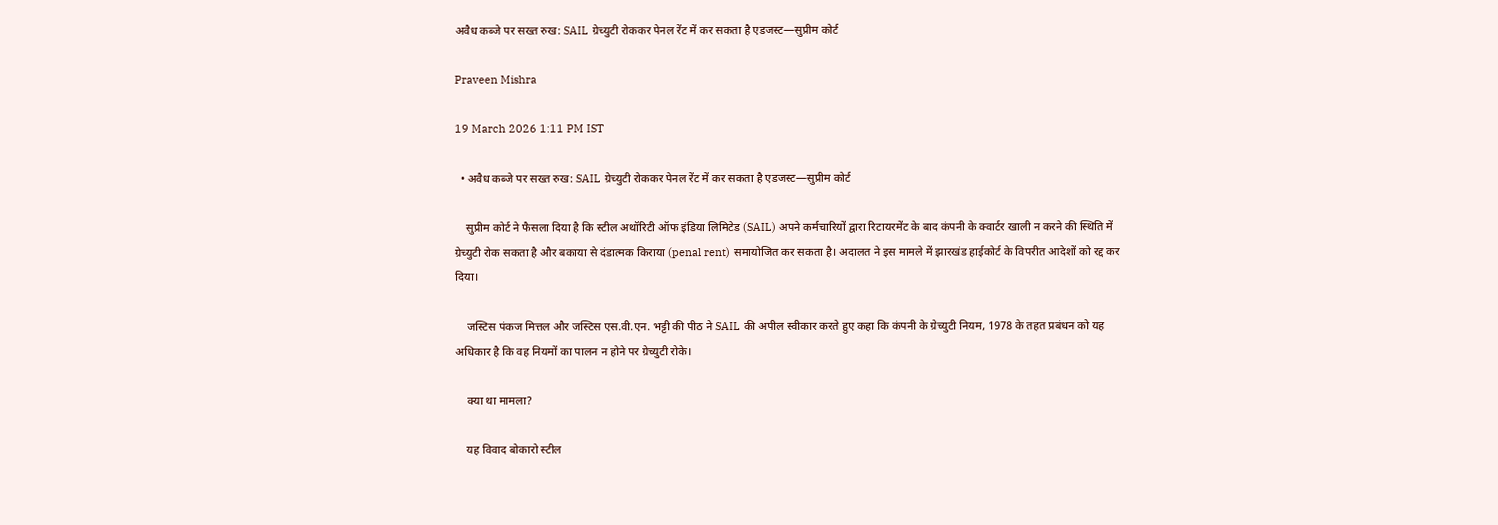अवैध कब्जे पर सख्त रुख: SAIL ग्रेच्युटी रोककर पेनल रेंट में कर सकता है एडजस्ट—सुप्रीम कोर्ट

Praveen Mishra

19 March 2026 1:11 PM IST

  • अवैध कब्जे पर सख्त रुख: SAIL ग्रेच्युटी रोककर पेनल रेंट में कर सकता है एडजस्ट—सुप्रीम कोर्ट

    सुप्रीम कोर्ट ने फैसला दिया है कि स्टील अथॉरिटी ऑफ इंडिया लिमिटेड (SAIL) अपने कर्मचारियों द्वारा रिटायरमेंट के बाद कंपनी के क्वार्टर खाली न करने की स्थिति में ग्रेच्युटी रोक सकता है और बकाया से दंडात्मक किराया (penal rent) समायोजित कर सकता है। अदालत ने इस मामले में झारखंड हाईकोर्ट के विपरीत आदेशों को रद्द कर दिया।

    जस्टिस पंकज मित्तल और जस्टिस एस.वी.एन. भट्टी की पीठ ने SAIL की अपील स्वीकार करते हुए कहा कि कंपनी के ग्रेच्युटी नियम, 1978 के तहत प्रबंधन को यह अधिकार है कि वह नियमों का पालन न होने पर ग्रेच्युटी रोके।

    क्या था मामला?

    यह विवाद बोकारो स्टील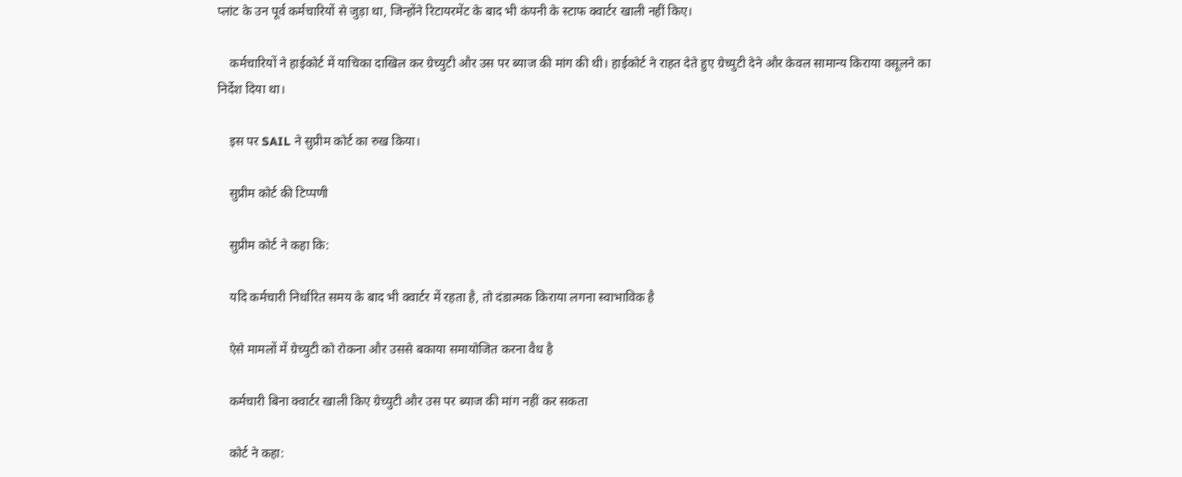प्लांट के उन पूर्व कर्मचारियों से जुड़ा था, जिन्होंने रिटायरमेंट के बाद भी कंपनी के स्टाफ क्वार्टर खाली नहीं किए।

    कर्मचारियों ने हाईकोर्ट में याचिका दाखिल कर ग्रेच्युटी और उस पर ब्याज की मांग की थी। हाईकोर्ट ने राहत देते हुए ग्रेच्युटी देने और केवल सामान्य किराया वसूलने का निर्देश दिया था।

    इस पर SAIL ने सुप्रीम कोर्ट का रुख किया।

    सुप्रीम कोर्ट की टिप्पणी

    सुप्रीम कोर्ट ने कहा कि:

    यदि कर्मचारी निर्धारित समय के बाद भी क्वार्टर में रहता है, तो दंडात्मक किराया लगना स्वाभाविक है

    ऐसे मामलों में ग्रेच्युटी को रोकना और उससे बकाया समायोजित करना वैध है

    कर्मचारी बिना क्वार्टर खाली किए ग्रेच्युटी और उस पर ब्याज की मांग नहीं कर सकता

    कोर्ट ने कहा: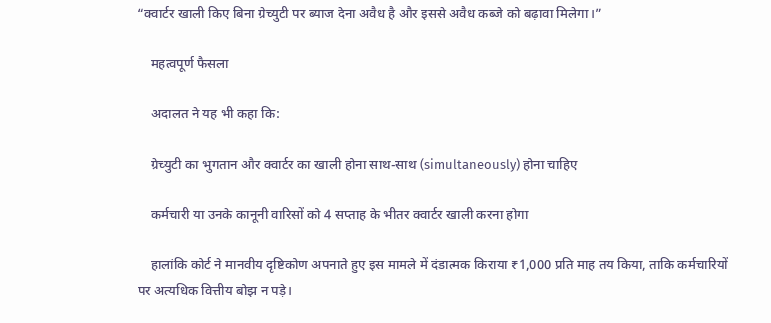“क्वार्टर खाली किए बिना ग्रेच्युटी पर ब्याज देना अवैध है और इससे अवैध कब्जे को बढ़ावा मिलेगा।”

    महत्वपूर्ण फैसला

    अदालत ने यह भी कहा कि:

    ग्रेच्युटी का भुगतान और क्वार्टर का खाली होना साथ-साथ (simultaneously) होना चाहिए

    कर्मचारी या उनके कानूनी वारिसों को 4 सप्ताह के भीतर क्वार्टर खाली करना होगा

    हालांकि कोर्ट ने मानवीय दृष्टिकोण अपनाते हुए इस मामले में दंडात्मक किराया ₹1,000 प्रति माह तय किया, ताकि कर्मचारियों पर अत्यधिक वित्तीय बोझ न पड़े।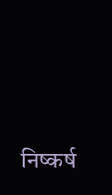निष्कर्ष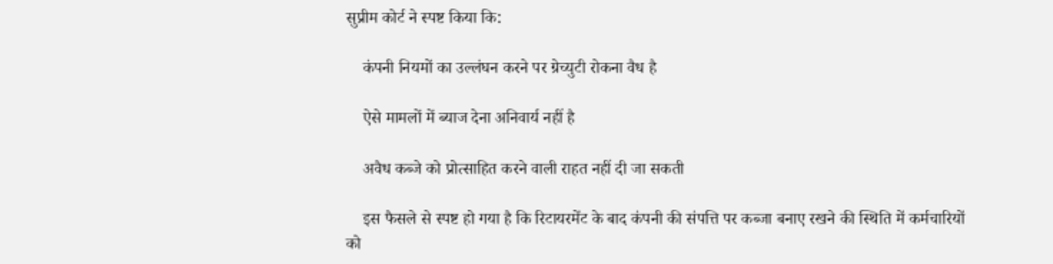सुप्रीम कोर्ट ने स्पष्ट किया कि:

    कंपनी नियमों का उल्लंघन करने पर ग्रेच्युटी रोकना वैध है

    ऐसे मामलों में ब्याज देना अनिवार्य नहीं है

    अवैध कब्जे को प्रोत्साहित करने वाली राहत नहीं दी जा सकती

    इस फैसले से स्पष्ट हो गया है कि रिटायरमेंट के बाद कंपनी की संपत्ति पर कब्जा बनाए रखने की स्थिति में कर्मचारियों को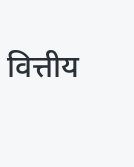वित्तीय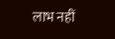लाभ नहीं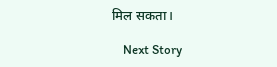मिल सकता।

    Next Story